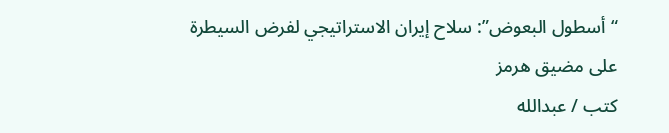“أسطول البعوض”: سلاح إيران الاستراتيجي لفرض السيطرة على مضيق هرمز
كتب / عبدالله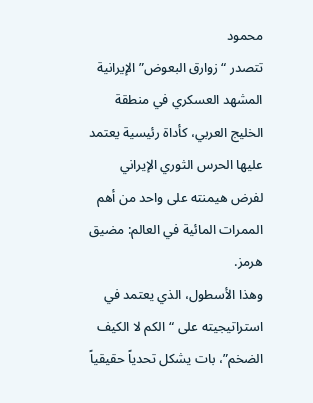محمود
تتصدر “زوارق البعوض” الإيرانية المشهد العسكري في منطقة الخليج العربي، كأداة رئيسية يعتمد عليها الحرس الثوري الإيراني لفرض هيمنته على واحد من أهم الممرات المائية في العالم: مضيق هرمز.
وهذا الأسطول، الذي يعتمد في استراتيجيته على “الكم لا الكيف الضخم”، بات يشكل تحدياً حقيقياً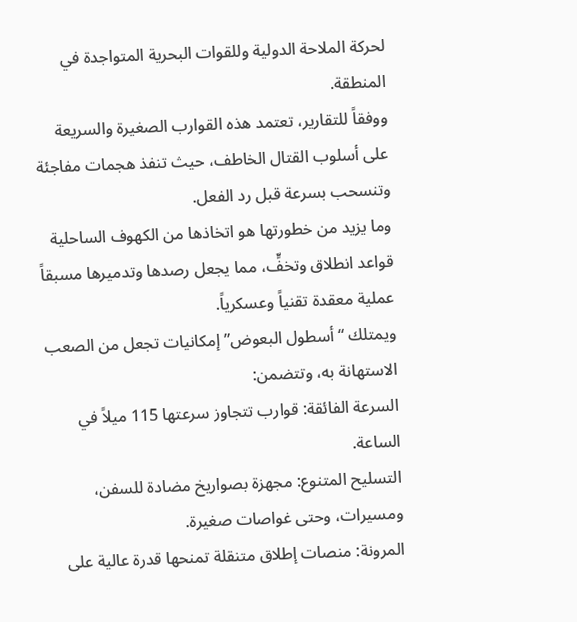لحركة الملاحة الدولية وللقوات البحرية المتواجدة في المنطقة.
ووفقاً للتقارير، تعتمد هذه القوارب الصغيرة والسريعة على أسلوب القتال الخاطف، حيث تنفذ هجمات مفاجئة وتنسحب بسرعة قبل رد الفعل.
وما يزيد من خطورتها هو اتخاذها من الكهوف الساحلية قواعد انطلاق وتخفٍّ، مما يجعل رصدها وتدميرها مسبقاً عملية معقدة تقنياً وعسكرياً.
ويمتلك “أسطول البعوض” إمكانيات تجعل من الصعب الاستهانة به، وتتضمن:
السرعة الفائقة: قوارب تتجاوز سرعتها 115 ميلاً في الساعة.
التسليح المتنوع: مجهزة بصواريخ مضادة للسفن، ومسيرات، وحتى غواصات صغيرة.
المرونة: منصات إطلاق متنقلة تمنحها قدرة عالية على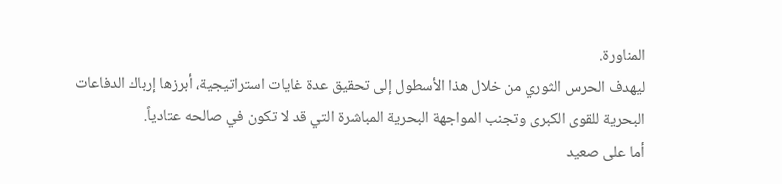المناورة.
ليهدف الحرس الثوري من خلال هذا الأسطول إلى تحقيق عدة غايات استراتيجية، أبرزها إرباك الدفاعات البحرية للقوى الكبرى وتجنب المواجهة البحرية المباشرة التي قد لا تكون في صالحه عتادياً.
أما على صعيد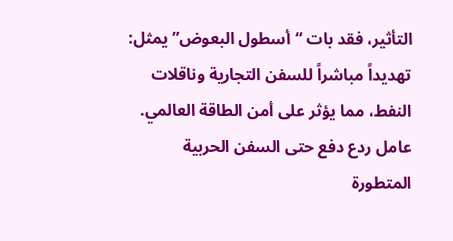التأثير، فقد بات “أسطول البعوض” يمثل:
تهديداً مباشراً للسفن التجارية وناقلات النفط، مما يؤثر على أمن الطاقة العالمي.
عامل ردع دفع حتى السفن الحربية المتطورة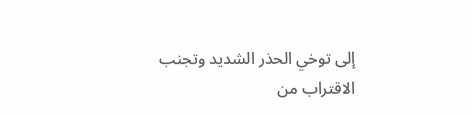إلى توخي الحذر الشديد وتجنب الاقتراب من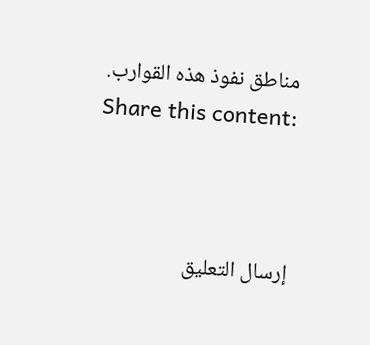مناطق نفوذ هذه القوارب.
Share this content:



إرسال التعليق